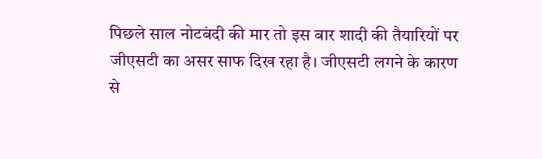पिछले साल नोटबंदी की मार तो इस बार शादी की तैयारियों पर जीएसटी का असर साफ दिख रहा है। जीएसटी लगने के कारण से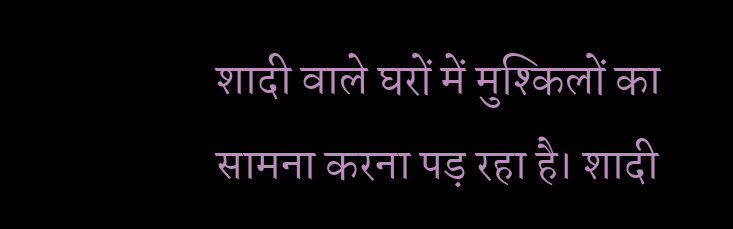शादी वाले घरों में मुश्किलों का सामना करना पड़ रहा है। शादी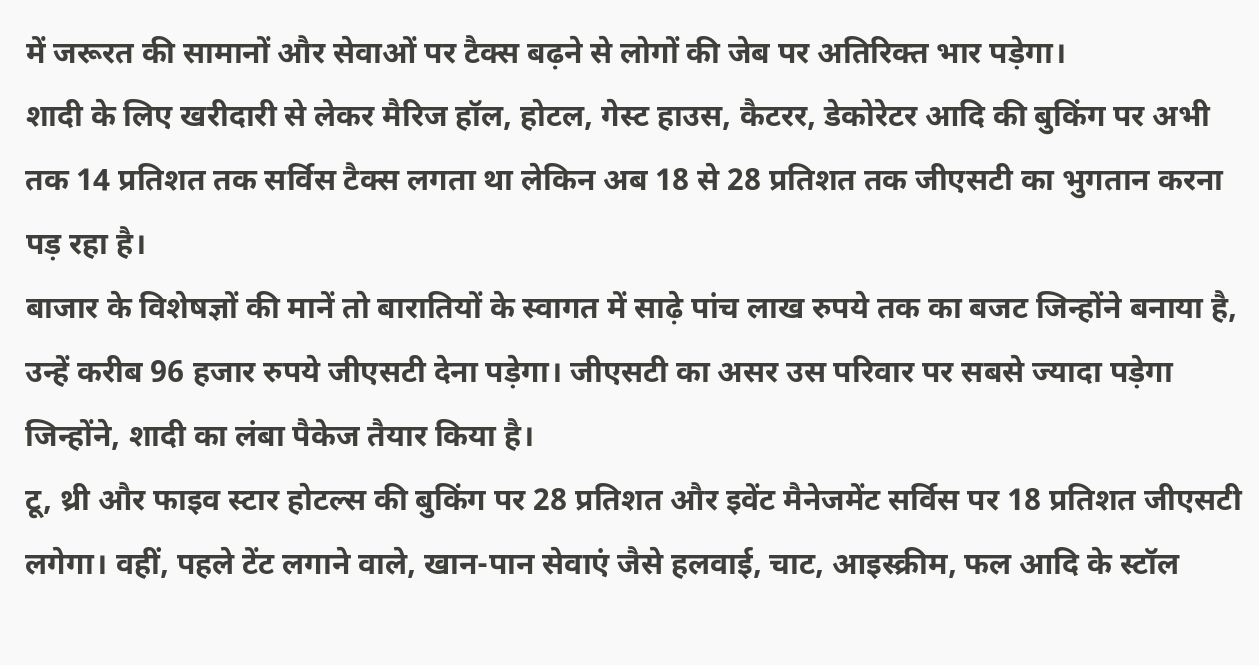में जरूरत की सामानों और सेवाओं पर टैक्स बढ़ने से लोगों की जेब पर अतिरिक्त भार पड़ेगा।
शादी के लिए खरीदारी से लेकर मैरिज हॉल, होटल, गेस्ट हाउस, कैटरर, डेकोरेटर आदि की बुकिंग पर अभी तक 14 प्रतिशत तक सर्विस टैक्स लगता था लेकिन अब 18 से 28 प्रतिशत तक जीएसटी का भुगतान करना पड़ रहा है।
बाजार के विशेषज्ञों की मानें तो बारातियों के स्वागत में साढ़े पांच लाख रुपये तक का बजट जिन्होंने बनाया है, उन्हें करीब 96 हजार रुपये जीएसटी देना पड़ेगा। जीएसटी का असर उस परिवार पर सबसे ज्यादा पड़ेगा जिन्होंने, शादी का लंबा पैकेज तैयार किया है।
टू, थ्री और फाइव स्टार होटल्स की बुकिंग पर 28 प्रतिशत और इवेंट मैनेजमेंट सर्विस पर 18 प्रतिशत जीएसटी लगेगा। वहीं, पहले टेंट लगाने वाले, खान-पान सेवाएं जैसे हलवाई, चाट, आइस्क्रीम, फल आदि के स्टॉल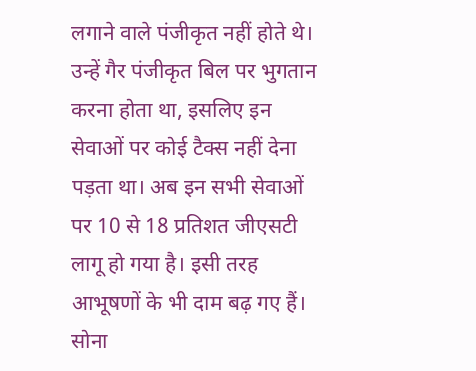लगाने वाले पंजीकृत नहीं होते थे।
उन्हें गैर पंजीकृत बिल पर भुगतान करना होता था, इसलिए इन सेवाओं पर कोई टैक्स नहीं देना पड़ता था। अब इन सभी सेवाओं पर 10 से 18 प्रतिशत जीएसटी लागू हो गया है। इसी तरह आभूषणों के भी दाम बढ़ गए हैं।
सोना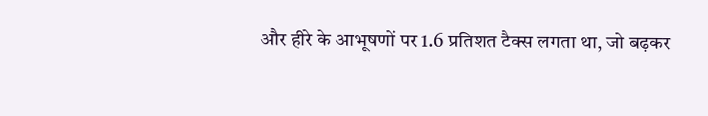और हीरे के आभूषणों पर 1.6 प्रतिशत टैक्स लगता था, जो बढ़कर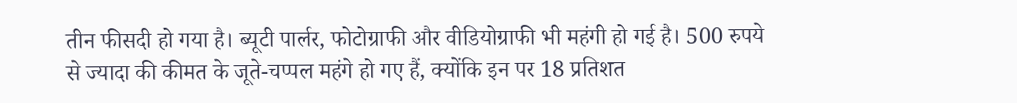तीन फीसदी हो गया है। ब्यूटी पार्लर, फोटोग्राफी और वीडियोग्राफी भी महंगी हो गई है। 500 रुपये से ज्यादा की कीमत के जूते-चप्पल महंगे हो गए हैं, क्योंकि इन पर 18 प्रतिशत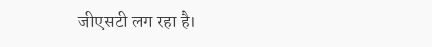जीएसटी लग रहा है।